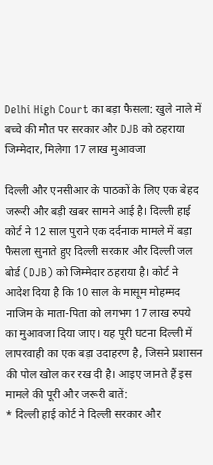Delhi High Court का बड़ा फैसला: खुले नाले में बच्चे की मौत पर सरकार और DJB को ठहराया जिम्मेदार, मिलेगा 17 लाख मुआवजा

दिल्ली और एनसीआर के पाठकों के लिए एक बेहद जरूरी और बड़ी खबर सामने आई है। दिल्ली हाई कोर्ट ने 12 साल पुराने एक दर्दनाक मामले में बड़ा फैसला सुनाते हुए दिल्ली सरकार और दिल्ली जल बोर्ड (DJB) को जिम्मेदार ठहराया है। कोर्ट ने आदेश दिया है कि 10 साल के मासूम मोहम्मद नाजिम के माता-पिता को लगभग 17 लाख रुपये का मुआवजा दिया जाए। यह पूरी घटना दिल्ली में लापरवाही का एक बड़ा उदाहरण है, जिसने प्रशासन की पोल खोल कर रख दी है। आइए जानते हैं इस मामले की पूरी और जरूरी बातें:
* दिल्ली हाई कोर्ट ने दिल्ली सरकार और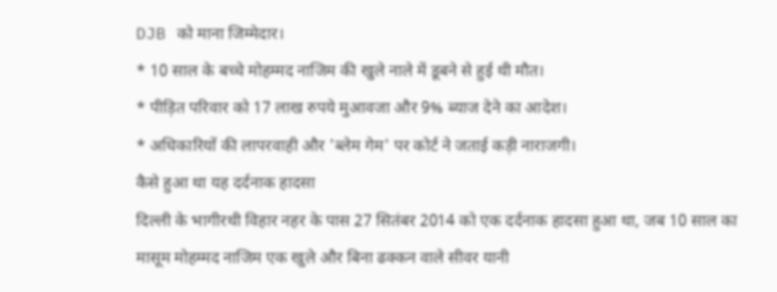DJB को माना जिम्मेदार।
* 10 साल के बच्चे मोहम्मद नाजिम की खुले नाले में डूबने से हुई थी मौत।
* पीड़ित परिवार को 17 लाख रुपये मुआवजा और 9% ब्याज देने का आदेश।
* अधिकारियों की लापरवाही और 'ब्लेम गेम' पर कोर्ट ने जताई कड़ी नाराजगी।
कैसे हुआ था यह दर्दनाक हादसा
दिल्ली के भागीरथी विहार नहर के पास 27 सितंबर 2014 को एक दर्दनाक हादसा हुआ था, जब 10 साल का मासूम मोहम्मद नाजिम एक खुले और बिना ढक्कन वाले सीवर यानी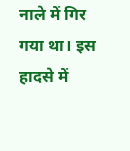नाले में गिर गया था। इस हादसे में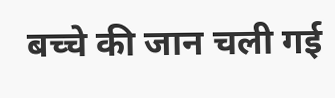बच्चे की जान चली गई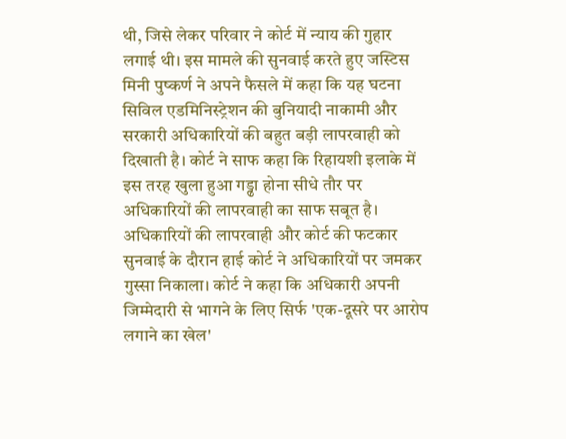थी, जिसे लेकर परिवार ने कोर्ट में न्याय की गुहार लगाई थी। इस मामले की सुनवाई करते हुए जस्टिस मिनी पुष्कर्ण ने अपने फैसले में कहा कि यह घटना सिविल एडमिनिस्ट्रेशन की बुनियादी नाकामी और सरकारी अधिकारियों की बहुत बड़ी लापरवाही को दिखाती है। कोर्ट ने साफ कहा कि रिहायशी इलाके में इस तरह खुला हुआ गड्ढा होना सीधे तौर पर अधिकारियों की लापरवाही का साफ सबूत है।
अधिकारियों की लापरवाही और कोर्ट की फटकार
सुनवाई के दौरान हाई कोर्ट ने अधिकारियों पर जमकर गुस्सा निकाला। कोर्ट ने कहा कि अधिकारी अपनी जिम्मेदारी से भागने के लिए सिर्फ 'एक-दूसरे पर आरोप लगाने का खेल'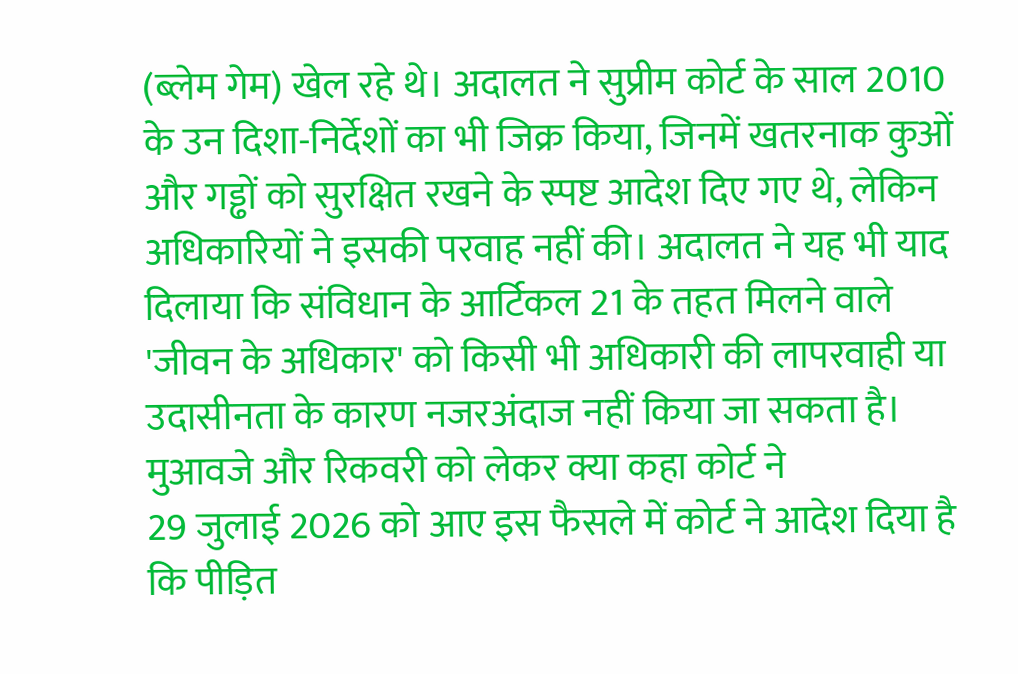(ब्लेम गेम) खेल रहे थे। अदालत ने सुप्रीम कोर्ट के साल 2010 के उन दिशा-निर्देशों का भी जिक्र किया, जिनमें खतरनाक कुओं और गड्ढों को सुरक्षित रखने के स्पष्ट आदेश दिए गए थे, लेकिन अधिकारियों ने इसकी परवाह नहीं की। अदालत ने यह भी याद दिलाया कि संविधान के आर्टिकल 21 के तहत मिलने वाले 'जीवन के अधिकार' को किसी भी अधिकारी की लापरवाही या उदासीनता के कारण नजरअंदाज नहीं किया जा सकता है।
मुआवजे और रिकवरी को लेकर क्या कहा कोर्ट ने
29 जुलाई 2026 को आए इस फैसले में कोर्ट ने आदेश दिया है कि पीड़ित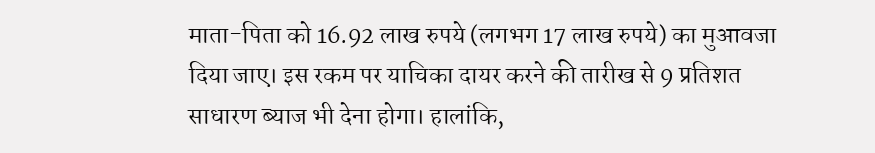माता-पिता को 16.92 लाख रुपये (लगभग 17 लाख रुपये) का मुआवजा दिया जाए। इस रकम पर याचिका दायर करने की तारीख से 9 प्रतिशत साधारण ब्याज भी देना होगा। हालांकि,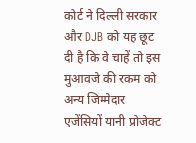कोर्ट ने दिल्ली सरकार और DJB को यह छूट दी है कि वे चाहें तो इस मुआवजे की रकम को अन्य जिम्मेदार एजेंसियों यानी प्रोजेक्ट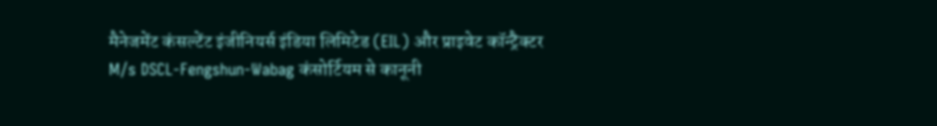मैनेजमेंट कंसल्टेंट इंजीनियर्स इंडिया लिमिटेड (EIL) और प्राइवेट कॉन्ट्रैक्टर M/s DSCL-Fengshun-Wabag कंसोर्टियम से कानूनी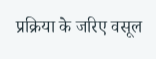प्रक्रिया के जरिए वसूल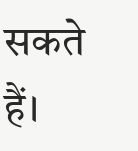सकते हैं।